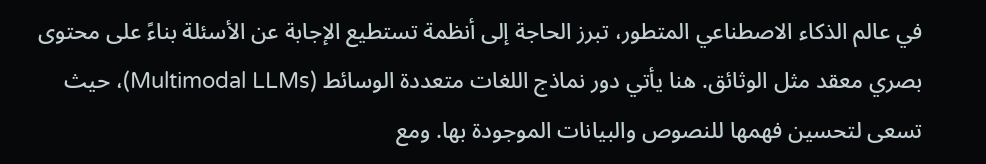في عالم الذكاء الاصطناعي المتطور، تبرز الحاجة إلى أنظمة تستطيع الإجابة عن الأسئلة بناءً على محتوى بصري معقد مثل الوثائق. هنا يأتي دور نماذج اللغات متعددة الوسائط (Multimodal LLMs)، حيث تسعى لتحسين فهمها للنصوص والبيانات الموجودة بها. ومع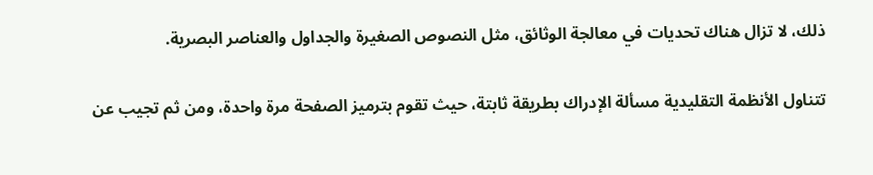ذلك، لا تزال هناك تحديات في معالجة الوثائق، مثل النصوص الصغيرة والجداول والعناصر البصرية.

تتناول الأنظمة التقليدية مسألة الإدراك بطريقة ثابتة، حيث تقوم بترميز الصفحة مرة واحدة، ومن ثم تجيب عن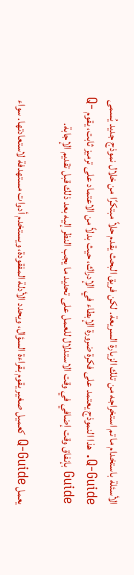الأسئلة باستخدام ما تم استخراجه من تلك الزيارة السريعة. لكن فريق البحث يقدم حلاً مبتكرًا من خلال نموذج جديد يُسمى Q-Guide. هذا النموذج يعتمد على فكرة ضرورة الإبطاء في الإدراك، حيث بدلاً من الاعتماد على ترميز ثابت، يقوم Q-Guide بإنفاق وقت إضافي في وقت الاستدلال للعمل على تحديد ما يجب النظر إليه بعد ذلك قبل تقديم الإجابة.

يعمل Q-Guide كعميل صغير يقوم بقراءة السؤال، ويحدد الأدلة المفقودة، ويستخدم أدوات مستهدفة لاستعادتها. سواء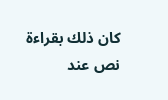كان ذلك بقراءة نص عند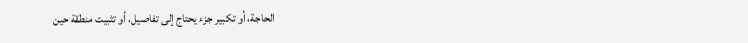الحاجة، أو تكبير جزء يحتاج إلى تفاصيل، أو تثبيت منطقة حين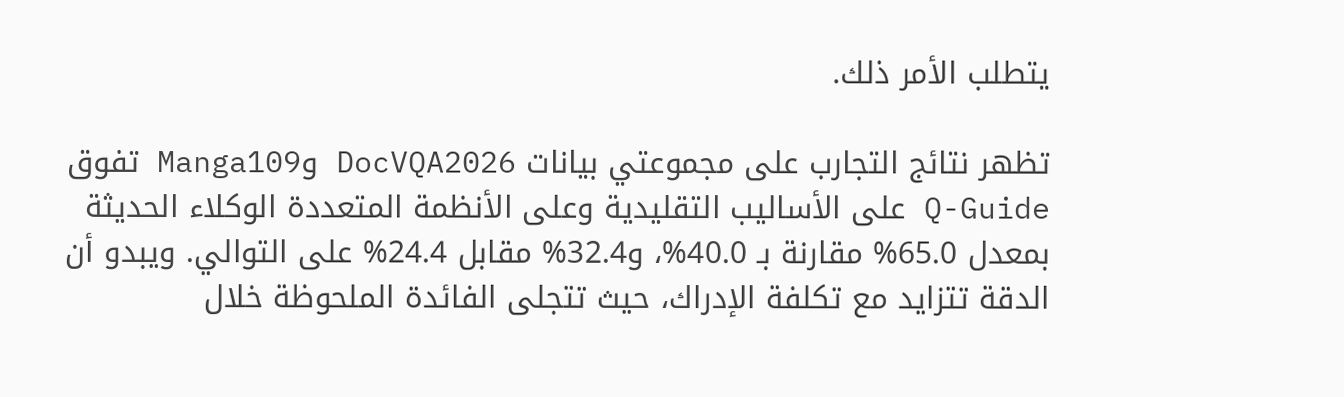يتطلب الأمر ذلك.

تظهر نتائج التجارب على مجموعتي بيانات DocVQA2026 وManga109 تفوق Q-Guide على الأساليب التقليدية وعلى الأنظمة المتعددة الوكلاء الحديثة بمعدل 65.0% مقارنة بـ 40.0%، و32.4% مقابل 24.4% على التوالي. ويبدو أن الدقة تتزايد مع تكلفة الإدراك، حيث تتجلى الفائدة الملحوظة خلال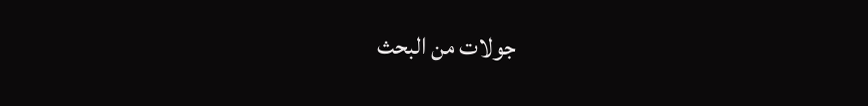جولات من البحث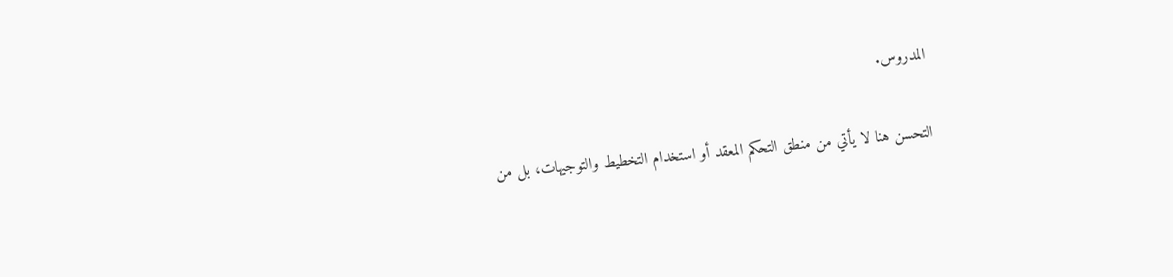المدروس.

التحسن هنا لا يأتي من منطق التحكم المعقد أو استخدام التخطيط والتوجيهات، بل من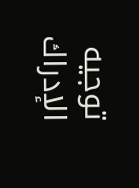توجيه الإدراك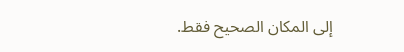إلى المكان الصحيح فقط.